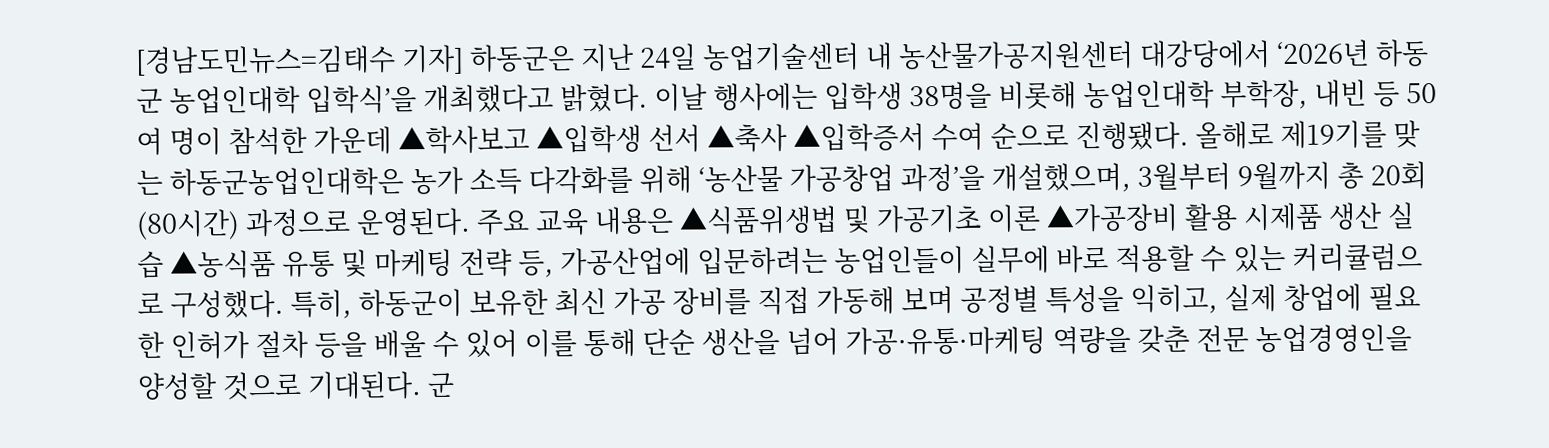[경남도민뉴스=김태수 기자] 하동군은 지난 24일 농업기술센터 내 농산물가공지원센터 대강당에서 ‘2026년 하동군 농업인대학 입학식’을 개최했다고 밝혔다. 이날 행사에는 입학생 38명을 비롯해 농업인대학 부학장, 내빈 등 50여 명이 참석한 가운데 ▲학사보고 ▲입학생 선서 ▲축사 ▲입학증서 수여 순으로 진행됐다. 올해로 제19기를 맞는 하동군농업인대학은 농가 소득 다각화를 위해 ‘농산물 가공창업 과정’을 개설했으며, 3월부터 9월까지 총 20회(80시간) 과정으로 운영된다. 주요 교육 내용은 ▲식품위생법 및 가공기초 이론 ▲가공장비 활용 시제품 생산 실습 ▲농식품 유통 및 마케팅 전략 등, 가공산업에 입문하려는 농업인들이 실무에 바로 적용할 수 있는 커리큘럼으로 구성했다. 특히, 하동군이 보유한 최신 가공 장비를 직접 가동해 보며 공정별 특성을 익히고, 실제 창업에 필요한 인허가 절차 등을 배울 수 있어 이를 통해 단순 생산을 넘어 가공·유통·마케팅 역량을 갖춘 전문 농업경영인을 양성할 것으로 기대된다. 군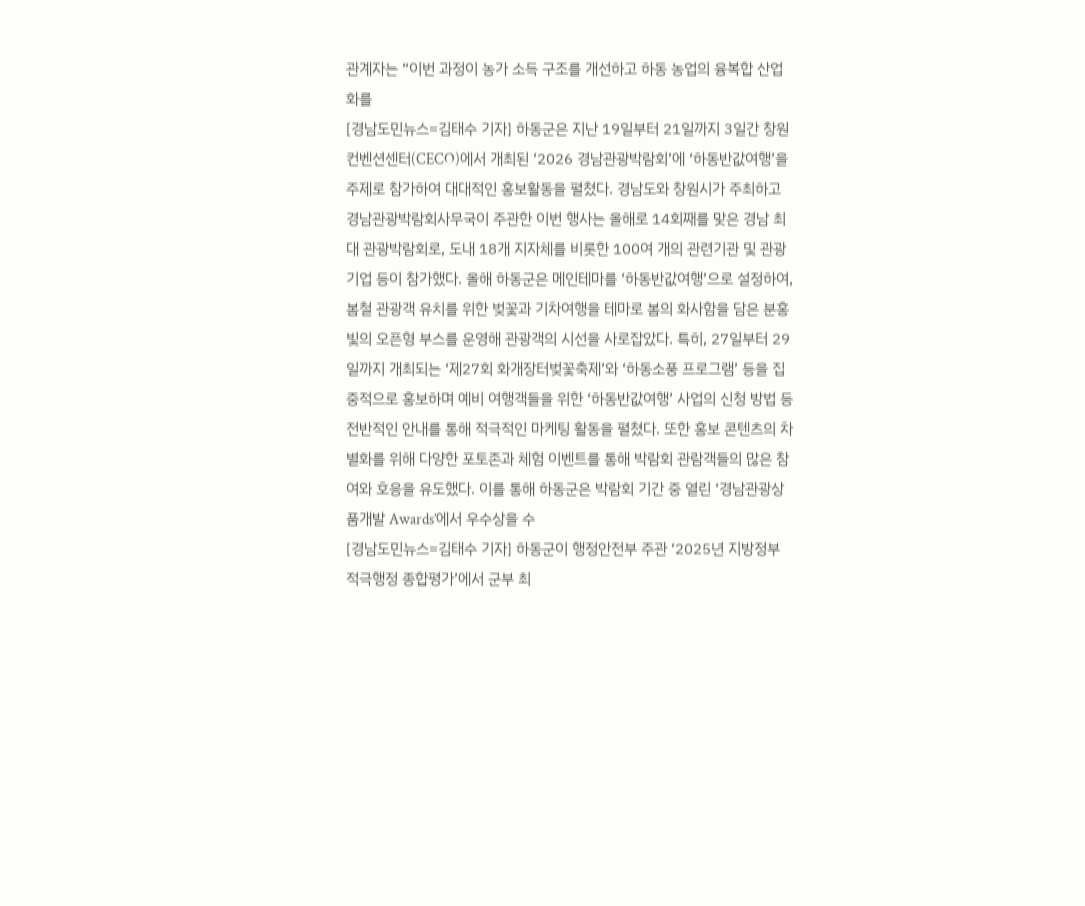관계자는 “이번 과정이 농가 소득 구조를 개선하고 하동 농업의 융복합 산업화를
[경남도민뉴스=김태수 기자] 하동군은 지난 19일부터 21일까지 3일간 창원컨벤션센터(CECO)에서 개최된 ‘2026 경남관광박람회’에 ‘하동반값여행’을 주제로 참가하여 대대적인 홍보활동을 펼쳤다. 경남도와 창원시가 주최하고 경남관광박람회사무국이 주관한 이번 행사는 올해로 14회째를 맞은 경남 최대 관광박람회로, 도내 18개 지자체를 비롯한 100여 개의 관련기관 및 관광기업 등이 참가했다. 올해 하동군은 메인테마를 ‘하동반값여행’으로 설정하여, 봄철 관광객 유치를 위한 벚꽃과 기차여행을 테마로 봄의 화사함을 담은 분홍빛의 오픈형 부스를 운영해 관광객의 시선을 사로잡았다. 특히, 27일부터 29일까지 개최되는 ‘제27회 화개장터벚꽃축제’와 ‘하동소풍 프로그램’ 등을 집중적으로 홍보하며 예비 여행객들을 위한 ‘하동반값여행’ 사업의 신청 방법 등 전반적인 안내를 통해 적극적인 마케팅 활동을 펼쳤다. 또한 홍보 콘텐츠의 차별화를 위해 다양한 포토존과 체험 이벤트를 통해 박람회 관람객들의 많은 참여와 호응을 유도했다. 이를 통해 하동군은 박람회 기간 중 열린 ‘경남관광상품개발 Awards’에서 우수상을 수
[경남도민뉴스=김태수 기자] 하동군이 행정안전부 주관 ‘2025년 지방정부 적극행정 종합평가’에서 군부 최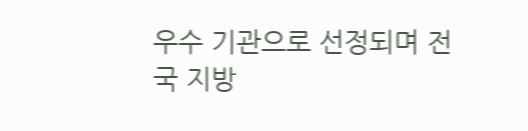우수 기관으로 선정되며 전국 지방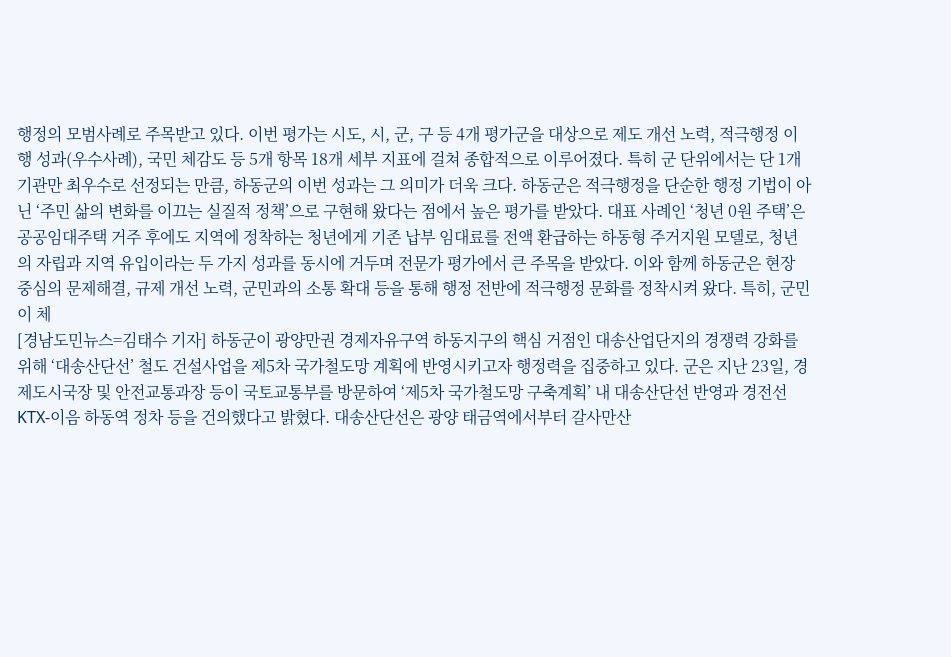행정의 모범사례로 주목받고 있다. 이번 평가는 시도, 시, 군, 구 등 4개 평가군을 대상으로 제도 개선 노력, 적극행정 이행 성과(우수사례), 국민 체감도 등 5개 항목 18개 세부 지표에 걸쳐 종합적으로 이루어졌다. 특히 군 단위에서는 단 1개 기관만 최우수로 선정되는 만큼, 하동군의 이번 성과는 그 의미가 더욱 크다. 하동군은 적극행정을 단순한 행정 기법이 아닌 ‘주민 삶의 변화를 이끄는 실질적 정책’으로 구현해 왔다는 점에서 높은 평가를 받았다. 대표 사례인 ‘청년 0원 주택’은 공공임대주택 거주 후에도 지역에 정착하는 청년에게 기존 납부 임대료를 전액 환급하는 하동형 주거지원 모델로, 청년의 자립과 지역 유입이라는 두 가지 성과를 동시에 거두며 전문가 평가에서 큰 주목을 받았다. 이와 함께 하동군은 현장 중심의 문제해결, 규제 개선 노력, 군민과의 소통 확대 등을 통해 행정 전반에 적극행정 문화를 정착시켜 왔다. 특히, 군민이 체
[경남도민뉴스=김태수 기자] 하동군이 광양만권 경제자유구역 하동지구의 핵심 거점인 대송산업단지의 경쟁력 강화를 위해 ‘대송산단선’ 철도 건설사업을 제5차 국가철도망 계획에 반영시키고자 행정력을 집중하고 있다. 군은 지난 23일, 경제도시국장 및 안전교통과장 등이 국토교통부를 방문하여 ‘제5차 국가철도망 구축계획’ 내 대송산단선 반영과 경전선 KTX-이음 하동역 정차 등을 건의했다고 밝혔다. 대송산단선은 광양 태금역에서부터 갈사만산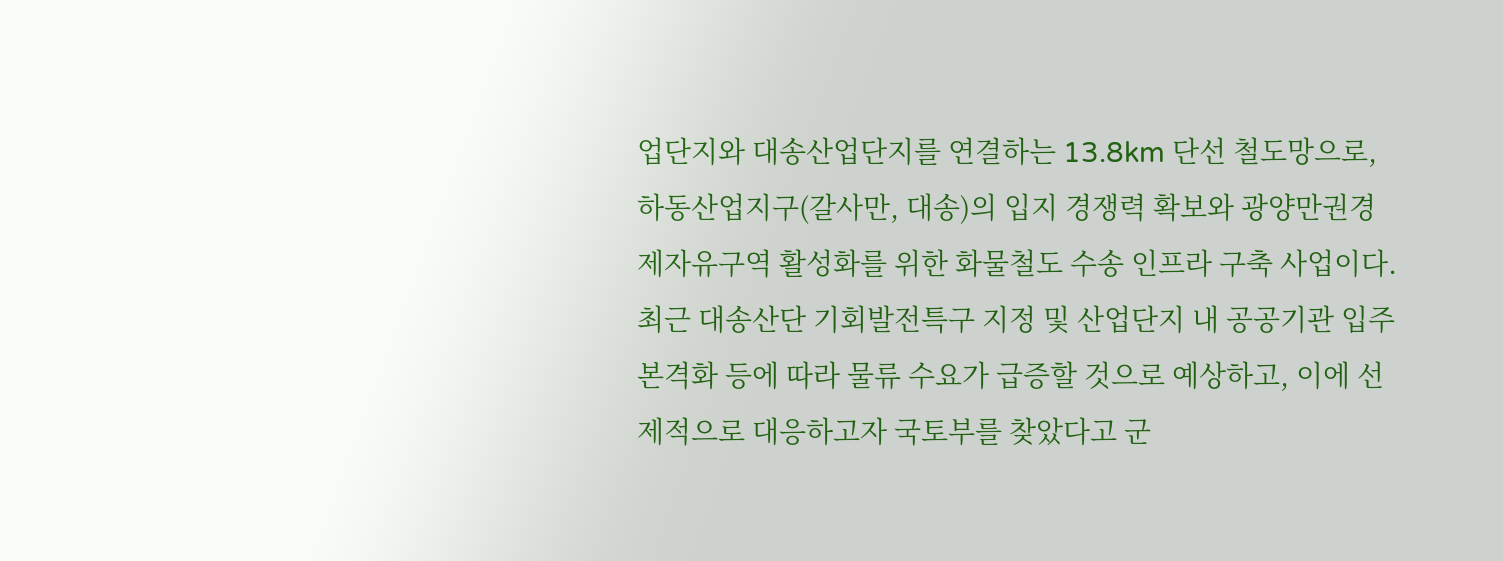업단지와 대송산업단지를 연결하는 13.8km 단선 철도망으로, 하동산업지구(갈사만, 대송)의 입지 경쟁력 확보와 광양만권경제자유구역 활성화를 위한 화물철도 수송 인프라 구축 사업이다. 최근 대송산단 기회발전특구 지정 및 산업단지 내 공공기관 입주 본격화 등에 따라 물류 수요가 급증할 것으로 예상하고, 이에 선제적으로 대응하고자 국토부를 찾았다고 군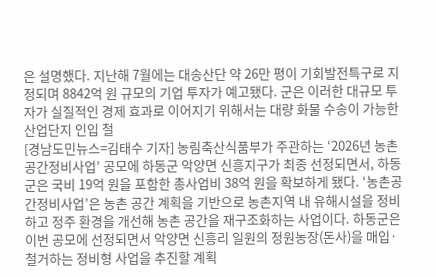은 설명했다. 지난해 7월에는 대송산단 약 26만 평이 기회발전특구로 지정되며 8842억 원 규모의 기업 투자가 예고됐다. 군은 이러한 대규모 투자가 실질적인 경제 효과로 이어지기 위해서는 대량 화물 수송이 가능한 산업단지 인입 철
[경남도민뉴스=김태수 기자] 농림축산식품부가 주관하는 ‘2026년 농촌공간정비사업’ 공모에 하동군 악양면 신흥지구가 최종 선정되면서, 하동군은 국비 19억 원을 포함한 총사업비 38억 원을 확보하게 됐다. ‘농촌공간정비사업’은 농촌 공간 계획을 기반으로 농촌지역 내 유해시설을 정비하고 정주 환경을 개선해 농촌 공간을 재구조화하는 사업이다. 하동군은 이번 공모에 선정되면서 악양면 신흥리 일원의 정원농장(돈사)을 매입·철거하는 정비형 사업을 추진할 계획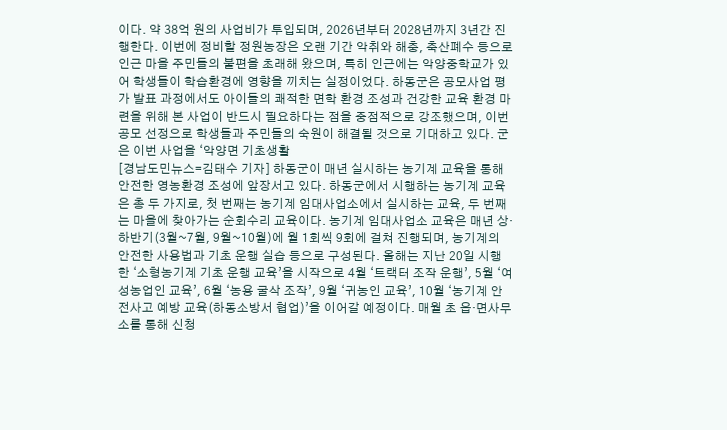이다. 약 38억 원의 사업비가 투입되며, 2026년부터 2028년까지 3년간 진행한다. 이번에 정비할 정원농장은 오랜 기간 악취와 해충, 축산폐수 등으로 인근 마을 주민들의 불편을 초래해 왔으며, 특히 인근에는 악양중학교가 있어 학생들이 학습환경에 영향을 끼치는 실정이었다. 하동군은 공모사업 평가 발표 과정에서도 아이들의 쾌적한 면학 환경 조성과 건강한 교육 환경 마련을 위해 본 사업이 반드시 필요하다는 점을 중점적으로 강조했으며, 이번 공모 선정으로 학생들과 주민들의 숙원이 해결될 것으로 기대하고 있다. 군은 이번 사업을 ‘악양면 기초생활
[경남도민뉴스=김태수 기자] 하동군이 매년 실시하는 농기계 교육을 통해 안전한 영농환경 조성에 앞장서고 있다. 하동군에서 시행하는 농기계 교육은 총 두 가지로, 첫 번째는 농기계 임대사업소에서 실시하는 교육, 두 번째는 마을에 찾아가는 순회수리 교육이다. 농기계 임대사업소 교육은 매년 상·하반기(3월~7월, 9월~10월)에 월 1회씩 9회에 걸쳐 진행되며, 농기계의 안전한 사용법과 기초 운행 실습 등으로 구성된다. 올해는 지난 20일 시행한 ‘소형농기계 기초 운행 교육’을 시작으로 4월 ‘트랙터 조작 운행’, 5월 ‘여성농업인 교육’, 6월 ‘농용 굴삭 조작’, 9월 ‘귀농인 교육’, 10월 ‘농기계 안전사고 예방 교육(하동소방서 협업)’을 이어갈 예정이다. 매월 초 읍·면사무소를 통해 신청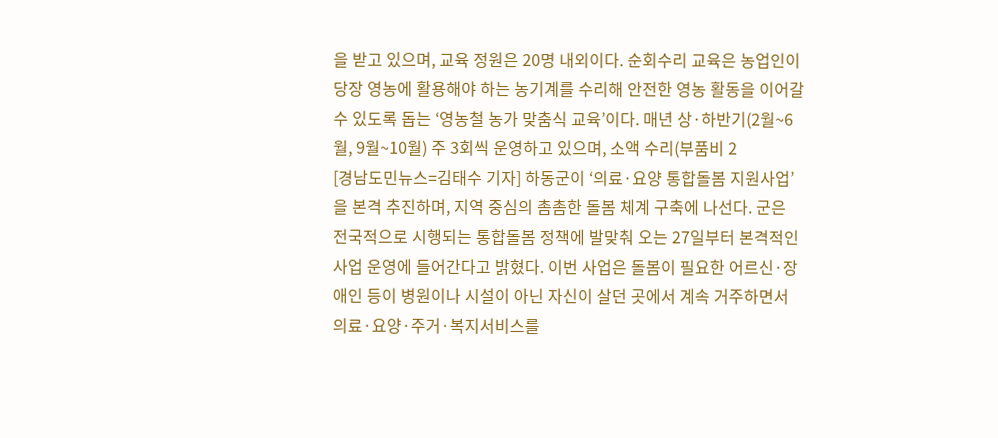을 받고 있으며, 교육 정원은 20명 내외이다. 순회수리 교육은 농업인이 당장 영농에 활용해야 하는 농기계를 수리해 안전한 영농 활동을 이어갈 수 있도록 돕는 ‘영농철 농가 맞춤식 교육’이다. 매년 상·하반기(2월~6월, 9월~10월) 주 3회씩 운영하고 있으며, 소액 수리(부품비 2
[경남도민뉴스=김태수 기자] 하동군이 ‘의료·요양 통합돌봄 지원사업’을 본격 추진하며, 지역 중심의 촘촘한 돌봄 체계 구축에 나선다. 군은 전국적으로 시행되는 통합돌봄 정책에 발맞춰 오는 27일부터 본격적인 사업 운영에 들어간다고 밝혔다. 이번 사업은 돌봄이 필요한 어르신·장애인 등이 병원이나 시설이 아닌 자신이 살던 곳에서 계속 거주하면서 의료·요양·주거·복지서비스를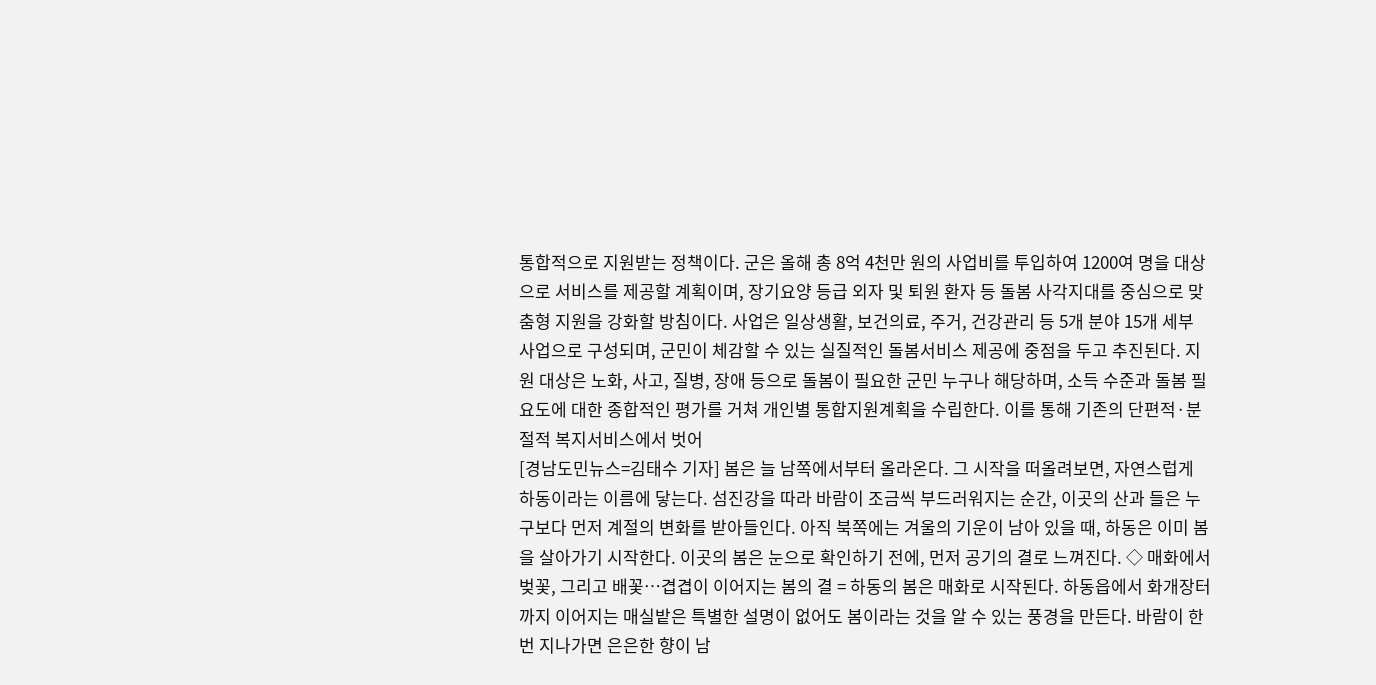통합적으로 지원받는 정책이다. 군은 올해 총 8억 4천만 원의 사업비를 투입하여 1200여 명을 대상으로 서비스를 제공할 계획이며, 장기요양 등급 외자 및 퇴원 환자 등 돌봄 사각지대를 중심으로 맞춤형 지원을 강화할 방침이다. 사업은 일상생활, 보건의료, 주거, 건강관리 등 5개 분야 15개 세부 사업으로 구성되며, 군민이 체감할 수 있는 실질적인 돌봄서비스 제공에 중점을 두고 추진된다. 지원 대상은 노화, 사고, 질병, 장애 등으로 돌봄이 필요한 군민 누구나 해당하며, 소득 수준과 돌봄 필요도에 대한 종합적인 평가를 거쳐 개인별 통합지원계획을 수립한다. 이를 통해 기존의 단편적·분절적 복지서비스에서 벗어
[경남도민뉴스=김태수 기자] 봄은 늘 남쪽에서부터 올라온다. 그 시작을 떠올려보면, 자연스럽게 하동이라는 이름에 닿는다. 섬진강을 따라 바람이 조금씩 부드러워지는 순간, 이곳의 산과 들은 누구보다 먼저 계절의 변화를 받아들인다. 아직 북쪽에는 겨울의 기운이 남아 있을 때, 하동은 이미 봄을 살아가기 시작한다. 이곳의 봄은 눈으로 확인하기 전에, 먼저 공기의 결로 느껴진다. ◇ 매화에서 벚꽃, 그리고 배꽃…겹겹이 이어지는 봄의 결 = 하동의 봄은 매화로 시작된다. 하동읍에서 화개장터까지 이어지는 매실밭은 특별한 설명이 없어도 봄이라는 것을 알 수 있는 풍경을 만든다. 바람이 한 번 지나가면 은은한 향이 남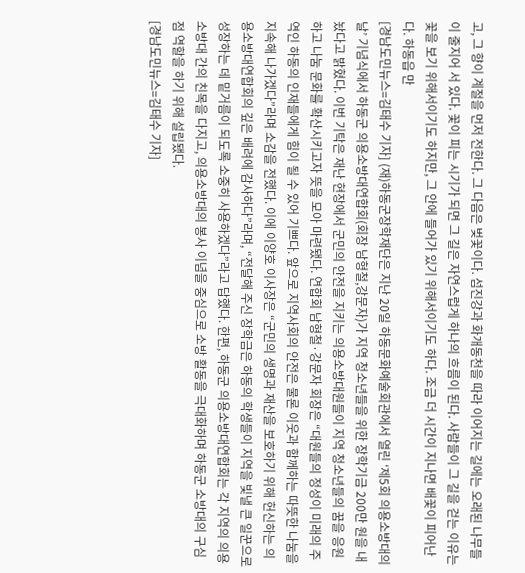고, 그 향이 계절을 먼저 전한다. 그 다음은 벚꽃이다. 섬진강과 화개동천을 따라 이어지는 길에는 오래된 나무들이 줄지어 서 있다. 꽃이 피는 시기가 되면 그 길은 자연스럽게 하나의 흐름이 된다. 사람들이 그 길을 걷는 이유는 꽃을 보기 위해서이기도 하지만, 그 안에 들어가 있기 위해서이기도 하다. 조금 더 시간이 지나면 배꽃이 피어난다. 하동읍 만
[경남도민뉴스=김태수 기자] (재)하동군장학재단은 지난 20일 하동문화예술회관에서 열린 ‘제5회 의용소방대의 날’ 기념식에서 하동군 의용소방대연합회(회장 남형철,강문자)가 지역 청소년들을 위한 장학기금 200만 원을 내놨다고 밝혔다. 이번 기탁은 재난 현장에서 군민의 안전을 지키는 의용소방대원들이 지역 청소년들의 꿈을 응원하고 나눔 문화를 확산시키고자 뜻을 모아 마련됐다. 연합회 남형철·강문자 회장은 “대원들의 정성이 미래의 주역인 하동의 인재들에게 힘이 될 수 있어 기쁘다. 앞으로 지역사회의 안전은 물론 이웃과 함께하는 따뜻한 나눔을 지속해 나가겠다”라며 소감을 전했다. 이에 이양호 이사장은 “군민의 생명과 재산을 보호하기 위해 헌신하는 의용소방대연합회의 깊은 배려에 감사하다”라며, “전달해 주신 장학금은 하동의 학생들이 지역을 빛낼 큰 일꾼으로 성장하는 데 밑거름이 되도록 소중히 사용하겠다”라고 답했다. 한편, 하동군 의용소방대연합회는 각 지역의 의용소방대 간의 친목을 다지고, 의용소방대의 봉사 이념을 중심으로 소방 활동을 극대화하며 하동군 소방대의 구심점 역할을 하기 위해 설립됐다.
[경남도민뉴스=김태수 기자]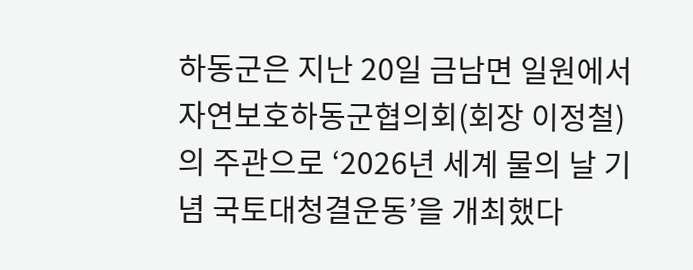하동군은 지난 20일 금남면 일원에서 자연보호하동군협의회(회장 이정철)의 주관으로 ‘2026년 세계 물의 날 기념 국토대청결운동’을 개최했다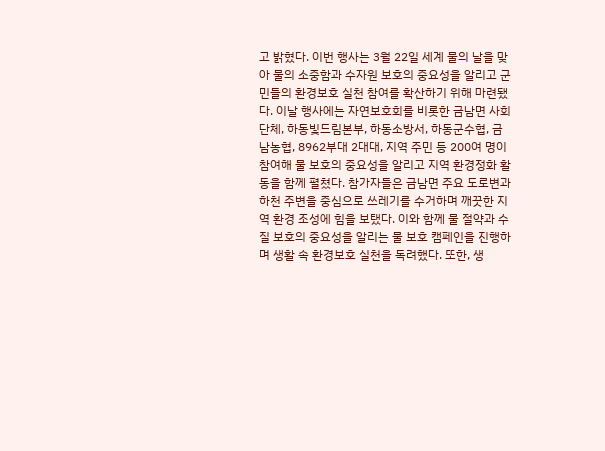고 밝혔다. 이번 행사는 3월 22일 세계 물의 날을 맞아 물의 소중함과 수자원 보호의 중요성을 알리고 군민들의 환경보호 실천 참여를 확산하기 위해 마련됐다. 이날 행사에는 자연보호회를 비롯한 금남면 사회단체, 하동빛드림본부, 하동소방서, 하동군수협, 금남농협, 8962부대 2대대, 지역 주민 등 200여 명이 참여해 물 보호의 중요성을 알리고 지역 환경정화 활동을 함께 펼쳤다. 참가자들은 금남면 주요 도로변과 하천 주변을 중심으로 쓰레기를 수거하며 깨끗한 지역 환경 조성에 힘을 보탰다. 이와 함께 물 절약과 수질 보호의 중요성을 알리는 물 보호 캠페인을 진행하며 생활 속 환경보호 실천을 독려했다. 또한, 생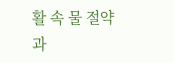활 속 물 절약과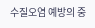수질오염 예방의 중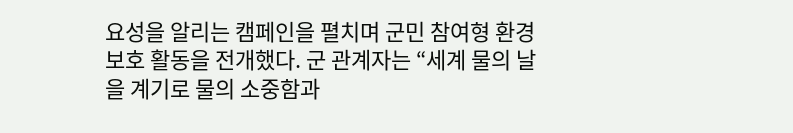요성을 알리는 캠페인을 펼치며 군민 참여형 환경보호 활동을 전개했다. 군 관계자는 “세계 물의 날을 계기로 물의 소중함과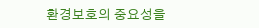환경보호의 중요성을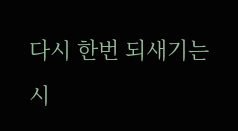다시 한번 되새기는 시